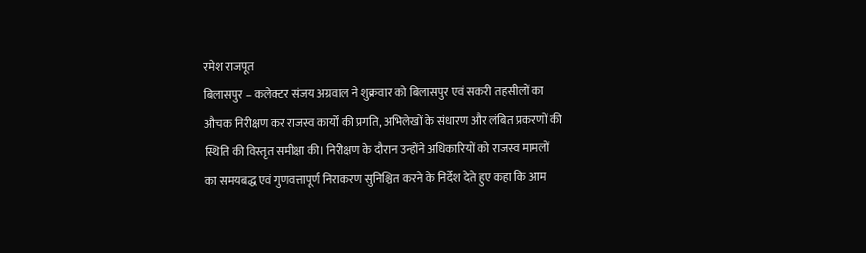रमेश राजपूत
बिलासपुर – कलेक्टर संजय अग्रवाल ने शुक्रवार को बिलासपुर एवं सकरी तहसीलों का औचक निरीक्षण कर राजस्व कार्यों की प्रगति, अभिलेखों के संधारण और लंबित प्रकरणों की स्थिति की विस्तृत समीक्षा की। निरीक्षण के दौरान उन्होंने अधिकारियों को राजस्व मामलों का समयबद्ध एवं गुणवत्तापूर्ण निराकरण सुनिश्चित करने के निर्देश देते हुए कहा कि आम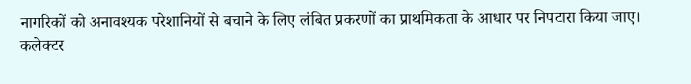नागरिकों को अनावश्यक परेशानियों से बचाने के लिए लंबित प्रकरणों का प्राथमिकता के आधार पर निपटारा किया जाए। कलेक्टर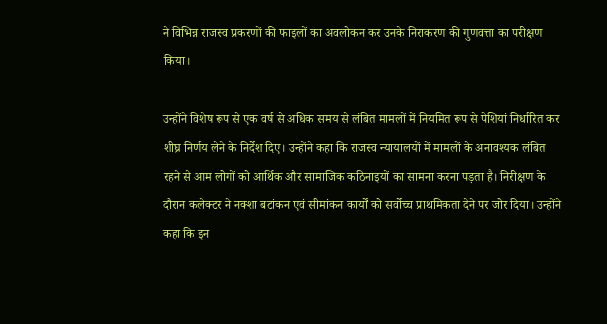ने विभिन्न राजस्व प्रकरणों की फाइलों का अवलोकन कर उनके निराकरण की गुणवत्ता का परीक्षण किया।

उन्होंने विशेष रूप से एक वर्ष से अधिक समय से लंबित मामलों में नियमित रूप से पेशियां निर्धारित कर शीघ्र निर्णय लेने के निर्देश दिए। उन्होंने कहा कि राजस्व न्यायालयों में मामलों के अनावश्यक लंबित रहने से आम लोगों को आर्थिक और सामाजिक कठिनाइयों का सामना करना पड़ता है। निरीक्षण के दौरान कलेक्टर ने नक्शा बटांकन एवं सीमांकन कार्यों को सर्वोच्च प्राथमिकता देने पर जोर दिया। उन्होंने कहा कि इन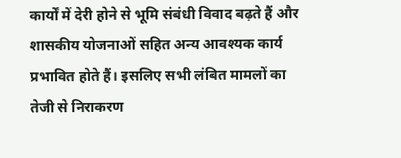कार्यों में देरी होने से भूमि संबंधी विवाद बढ़ते हैं और शासकीय योजनाओं सहित अन्य आवश्यक कार्य प्रभावित होते हैं। इसलिए सभी लंबित मामलों का तेजी से निराकरण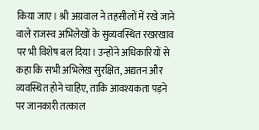किया जाए। श्री अग्रवाल ने तहसीलों में रखे जाने वाले राजस्व अभिलेखों के सुव्यवस्थित रखरखाव पर भी विशेष बल दिया। उन्होंने अधिकारियों से कहा कि सभी अभिलेख सुरक्षित, अद्यतन और व्यवस्थित होने चाहिए, ताकि आवश्यकता पड़ने पर जानकारी तत्काल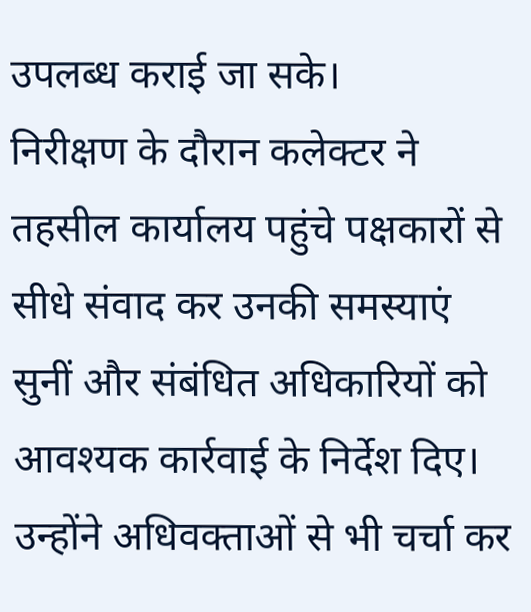उपलब्ध कराई जा सके।
निरीक्षण के दौरान कलेक्टर ने तहसील कार्यालय पहुंचे पक्षकारों से सीधे संवाद कर उनकी समस्याएं सुनीं और संबंधित अधिकारियों को आवश्यक कार्रवाई के निर्देश दिए। उन्होंने अधिवक्ताओं से भी चर्चा कर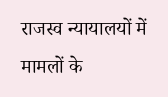राजस्व न्यायालयों में मामलों के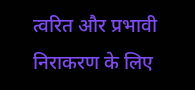त्वरित और प्रभावी निराकरण के लिए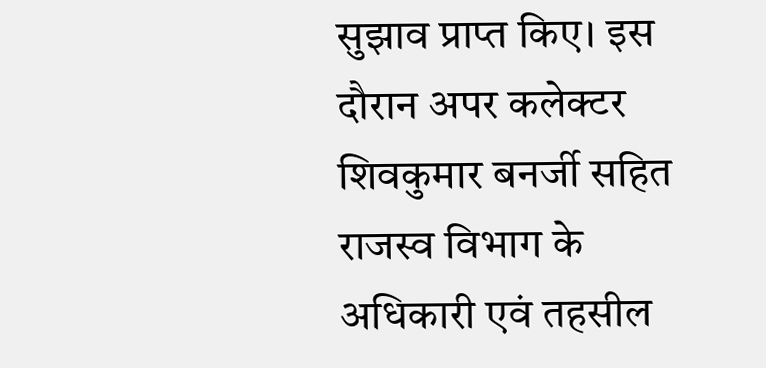सुझाव प्राप्त किए। इस दौरान अपर कलेक्टर शिवकुमार बनर्जी सहित राजस्व विभाग के अधिकारी एवं तहसील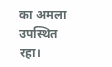का अमला उपस्थित रहा।